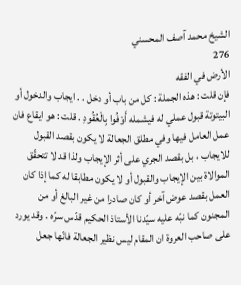الشيخ محمد آصف المحسني
276
الأرض في الفقه
فإن قلت : هذه الجملة : كل من باب أو دخل . . ايجاب والدخول أو البيتوتة قبول عملي له فيشمله أَوْفُوا بِالْعُقُودِ . قلت : هو ايقاع فان عمل العامل فيها وفي مطلق الجعالة لا يكون بقصد القبول للايجاب ، بل بقصد الجري على أثر الإيجاب ولذا قد لا تتحقّق الموالاة بين الإيجاب والقبول أو لا يكون مطابقا له كما إذا كان العمل بقصد عوض آخر أو كان صادرا من غير البالغ أو من المجنون كما نبّه عليه سيّدنا الأستاذ الحكيم قدّس سرّه . وقد يورد على صاحب العروة ان المقام ليس نظير الجعالة فانّها جعل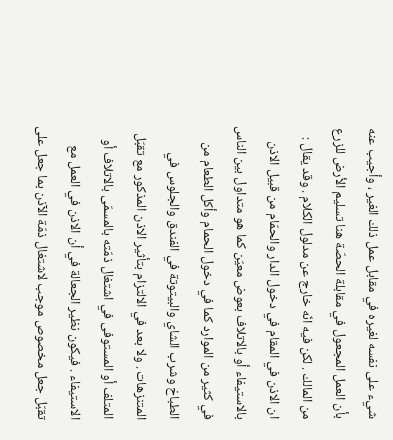شيء على نفسه لغيره في مقابل عمل ذلك الغير ، وأجيب عنه بأن العمل المجعول في مقابلة الحصّة هنا تسليم الأرض للزرع من المالك . لكن فيه انّه خارج عن مدلول الكلام . وقد يقال : ان الاذن في المقام في دخول الدار والحمّام من قبيل الاذن بالاستيفاء أو بالاتلاف بعوض معيّن كما هو متداول بين الناس في كثير من الموارد كما في دخول الحمام وأكل الطعام من الطباخ وشرب الشاي والبيتوتة في الفندق والجلوس في المتنزهات . ولا بعد في الالتزام بتأثير الاذن المذكور مع تقبّل المتلف أو المستوفى في اشتغال ذمّته بالمسمّى بالاتلاف أو الاستيفاء . فيكون نظير الجعالة في أن الاذن في العمل مع تقبّل جعل مخصوص موجب لاشتغال ذمّة الآذن بما جعل على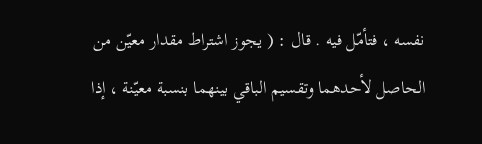نفسه ، فتأمّل فيه . قال : ( يجوز اشتراط مقدار معيّن من الحاصل لأحدهما وتقسيم الباقي بينهما بنسبة معيّنة ، إذا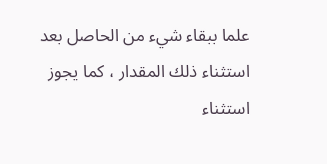علما ببقاء شيء من الحاصل بعد استثناء ذلك المقدار ، كما يجوز استثناء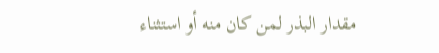مقدار البذر لمن كان منه أو استثناء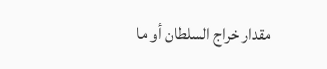مقدار خراج السلطان أو ما